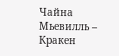Чайна Мьевилль – Кракен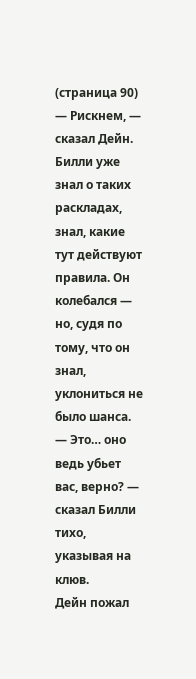(страница 90)
— Рискнем, — сказал Дейн.
Билли уже знал о таких раскладах, знал, какие тут действуют правила. Он колебался — но, судя по тому, что он знал, уклониться не было шанса.
— Это… оно ведь убьет вас, верно? — сказал Билли тихо, указывая на клюв.
Дейн пожал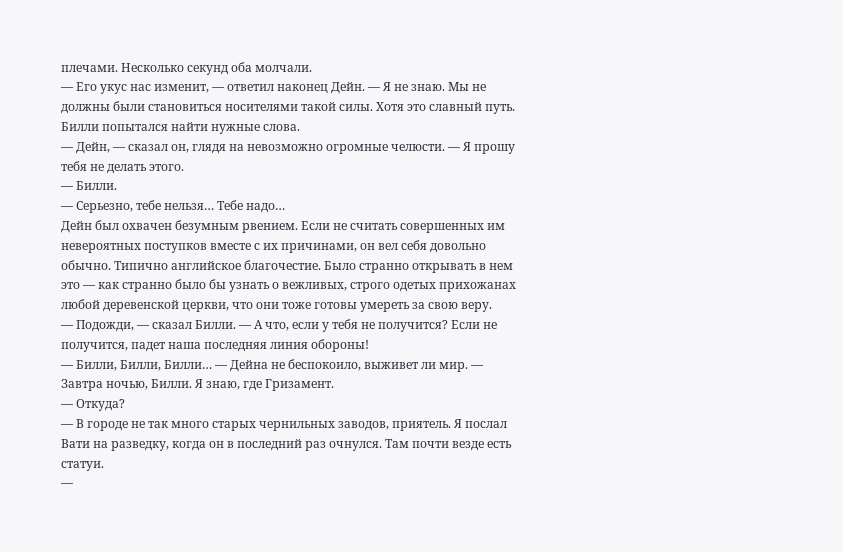плечами. Несколько секунд оба молчали.
— Его укус нас изменит, — ответил наконец Дейн. — Я не знаю. Мы не должны были становиться носителями такой силы. Хотя это славный путь.
Билли попытался найти нужные слова.
— Дейн, — сказал он, глядя на невозможно огромные челюсти. — Я прошу тебя не делать этого.
— Билли.
— Серьезно, тебе нельзя… Тебе надо…
Дейн был охвачен безумным рвением. Если не считать совершенных им невероятных поступков вместе с их причинами, он вел себя довольно обычно. Типично английское благочестие. Было странно открывать в нем это — как странно было бы узнать о вежливых, строго одетых прихожанах любой деревенской церкви, что они тоже готовы умереть за свою веру.
— Подожди, — сказал Билли. — А что, если у тебя не получится? Если не получится, падет наша последняя линия обороны!
— Билли, Билли, Билли… — Дейна не беспокоило, выживет ли мир. — Завтра ночью, Билли. Я знаю, где Гризамент.
— Откуда?
— В городе не так много старых чернильных заводов, приятель. Я послал Вати на разведку, когда он в последний раз очнулся. Там почти везде есть статуи.
—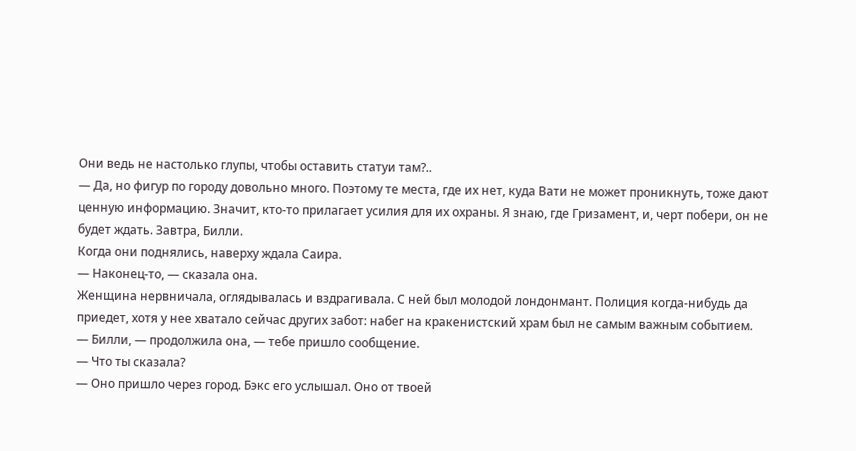Они ведь не настолько глупы, чтобы оставить статуи там?..
— Да, но фигур по городу довольно много. Поэтому те места, где их нет, куда Вати не может проникнуть, тоже дают ценную информацию. Значит, кто-то прилагает усилия для их охраны. Я знаю, где Гризамент, и, черт побери, он не будет ждать. Завтра, Билли.
Когда они поднялись, наверху ждала Саира.
— Наконец-то, — сказала она.
Женщина нервничала, оглядывалась и вздрагивала. С ней был молодой лондонмант. Полиция когда-нибудь да приедет, хотя у нее хватало сейчас других забот: набег на кракенистский храм был не самым важным событием.
— Билли, — продолжила она, — тебе пришло сообщение.
— Что ты сказала?
— Оно пришло через город. Бэкс его услышал. Оно от твоей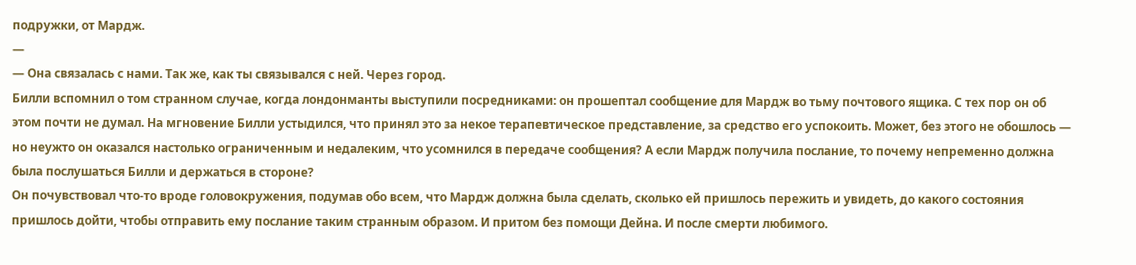подружки, от Мардж.
—
— Она связалась с нами. Так же, как ты связывался с ней. Через город.
Билли вспомнил о том странном случае, когда лондонманты выступили посредниками: он прошептал сообщение для Мардж во тьму почтового ящика. С тех пор он об этом почти не думал. На мгновение Билли устыдился, что принял это за некое терапевтическое представление, за средство его успокоить. Может, без этого не обошлось — но неужто он оказался настолько ограниченным и недалеким, что усомнился в передаче сообщения? А если Мардж получила послание, то почему непременно должна была послушаться Билли и держаться в стороне?
Он почувствовал что-то вроде головокружения, подумав обо всем, что Мардж должна была сделать, сколько ей пришлось пережить и увидеть, до какого состояния пришлось дойти, чтобы отправить ему послание таким странным образом. И притом без помощи Дейна. И после смерти любимого.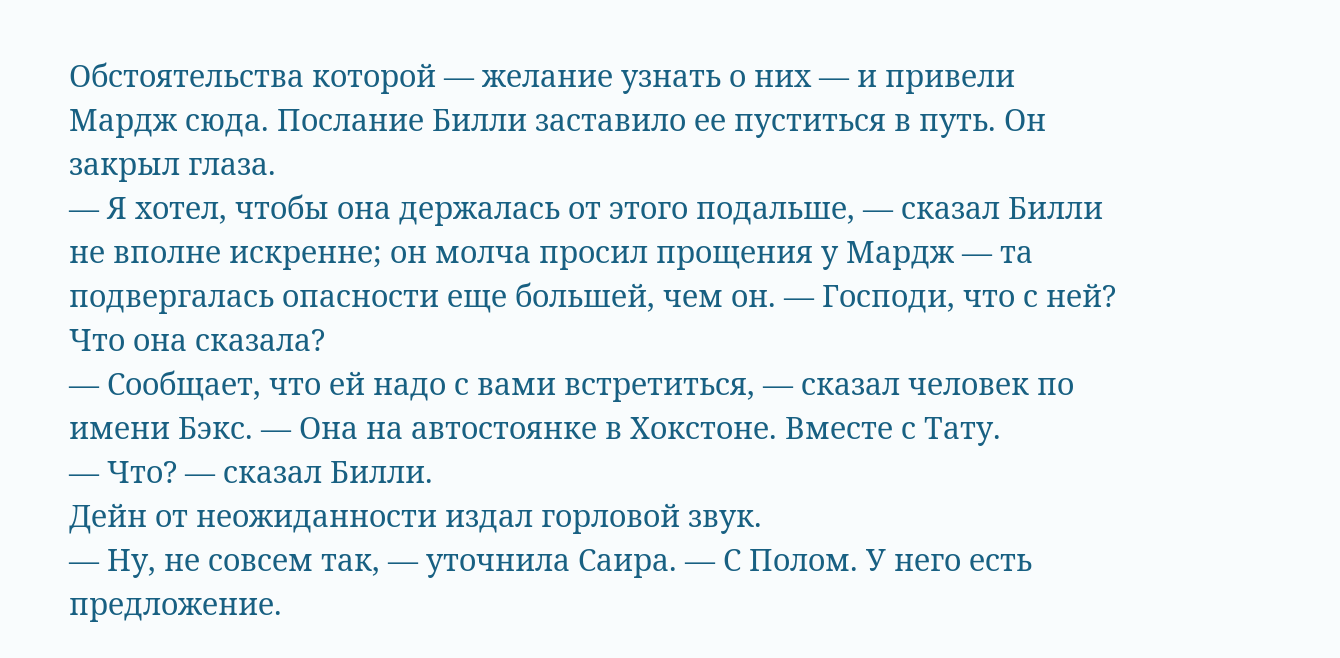Обстоятельства которой — желание узнать о них — и привели Мардж сюда. Послание Билли заставило ее пуститься в путь. Он закрыл глаза.
— Я хотел, чтобы она держалась от этого подальше, — сказал Билли не вполне искренне; он молча просил прощения у Мардж — та подвергалась опасности еще большей, чем он. — Господи, что с ней? Что она сказала?
— Сообщает, что ей надо с вами встретиться, — сказал человек по имени Бэкс. — Она на автостоянке в Хокстоне. Вместе с Тату.
— Что? — сказал Билли.
Дейн от неожиданности издал горловой звук.
— Ну, не совсем так, — уточнила Саира. — С Полом. У него есть предложение.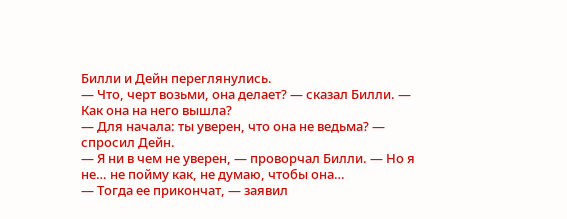Билли и Дейн переглянулись.
— Что, черт возьми, она делает? — сказал Билли. — Как она на него вышла?
— Для начала: ты уверен, что она не ведьма? — спросил Дейн.
— Я ни в чем не уверен, — проворчал Билли. — Но я не… не пойму как, не думаю, чтобы она…
— Тогда ее прикончат, — заявил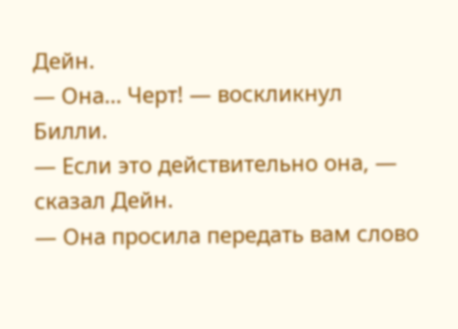Дейн.
— Она… Черт! — воскликнул Билли.
— Если это действительно она, — сказал Дейн.
— Она просила передать вам слово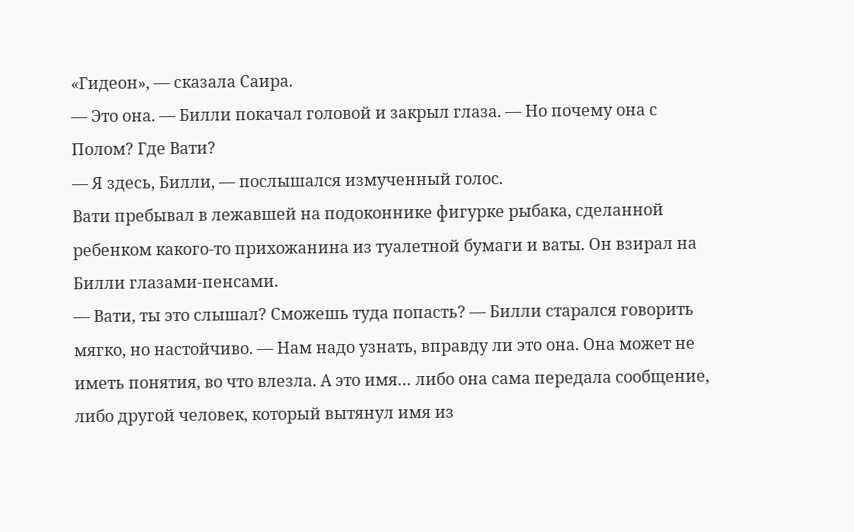«Гидеон», — сказала Саира.
— Это она. — Билли покачал головой и закрыл глаза. — Но почему она с Полом? Где Вати?
— Я здесь, Билли, — послышался измученный голос.
Вати пребывал в лежавшей на подоконнике фигурке рыбака, сделанной ребенком какого-то прихожанина из туалетной бумаги и ваты. Он взирал на Билли глазами-пенсами.
— Вати, ты это слышал? Сможешь туда попасть? — Билли старался говорить мягко, но настойчиво. — Нам надо узнать, вправду ли это она. Она может не иметь понятия, во что влезла. А это имя… либо она сама передала сообщение, либо другой человек, который вытянул имя из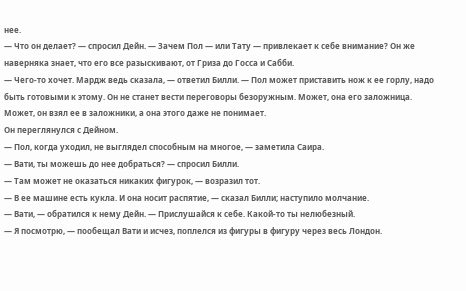нее.
— Что он делает? — спросил Дейн. — Зачем Пол — или Тату — привлекает к себе внимание? Он же наверняка знает, что его все разыскивают, от Гриза до Госса и Сабби.
— Чего-то хочет. Мардж ведь сказала, — ответил Билли. — Пол может приставить нож к ее горлу, надо быть готовыми к этому. Он не станет вести переговоры безоружным. Может, она его заложница. Может, он взял ее в заложники, а она этого даже не понимает.
Он переглянулся с Дейном.
— Пол, когда уходил, не выглядел способным на многое, — заметила Саира.
— Вати, ты можешь до нее добраться? — спросил Билли.
— Там может не оказаться никаких фигурок, — возразил тот.
— В ее машине есть кукла. И она носит распятие, — сказал Билли; наступило молчание.
— Вати, — обратился к нему Дейн. — Прислушайся к себе. Какой-то ты нелюбезный.
— Я посмотрю, — пообещал Вати и исчез, поплелся из фигуры в фигуру через весь Лондон.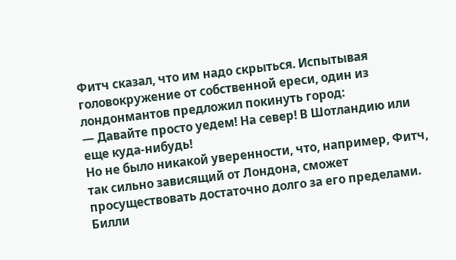Фитч сказал, что им надо скрыться. Испытывая головокружение от собственной ереси, один из лондонмантов предложил покинуть город:
— Давайте просто уедем! На север! В Шотландию или еще куда-нибудь!
Но не было никакой уверенности, что, например, Фитч, так сильно зависящий от Лондона, сможет просуществовать достаточно долго за его пределами. Билли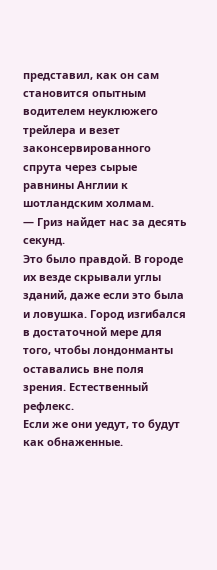представил, как он сам становится опытным водителем неуклюжего трейлера и везет законсервированного спрута через сырые равнины Англии к шотландским холмам.
— Гриз найдет нас за десять секунд.
Это было правдой. В городе их везде скрывали углы зданий, даже если это была и ловушка. Город изгибался в достаточной мере для того, чтобы лондонманты оставались вне поля зрения. Естественный рефлекс.
Если же они уедут, то будут как обнаженные.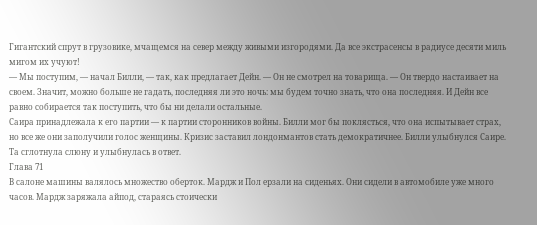Гигантский спрут в грузовике, мчащемся на север между живыми изгородями. Да все экстрасенсы в радиусе десяти миль мигом их учуют!
— Мы поступим, — начал Билли, — так, как предлагает Дейн. — Он не смотрел на товарища. — Он твердо настаивает на своем. Значит, можно больше не гадать, последняя ли это ночь: мы будем точно знать, что она последняя. И Дейн все равно собирается так поступить, что бы ни делали остальные.
Саира принадлежала к его партии — к партии сторонников войны. Билли мог бы поклясться, что она испытывает страх, но все же они заполучили голос женщины. Кризис заставил лондонмантов стать демократичнее. Билли улыбнулся Саире. Та сглотнула слюну и улыбнулась в ответ.
Глава 71
В салоне машины валялось множество оберток. Мардж и Пол ерзали на сиденьях. Они сидели в автомобиле уже много часов. Мардж заряжала айпод, стараясь стоически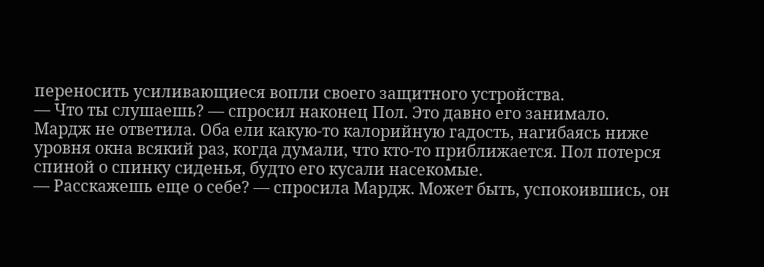переносить усиливающиеся вопли своего защитного устройства.
— Что ты слушаешь? — спросил наконец Пол. Это давно его занимало.
Мардж не ответила. Оба ели какую-то калорийную гадость, нагибаясь ниже уровня окна всякий раз, когда думали, что кто-то приближается. Пол потерся спиной о спинку сиденья, будто его кусали насекомые.
— Расскажешь еще о себе? — спросила Мардж. Может быть, успокоившись, он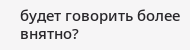будет говорить более внятно?